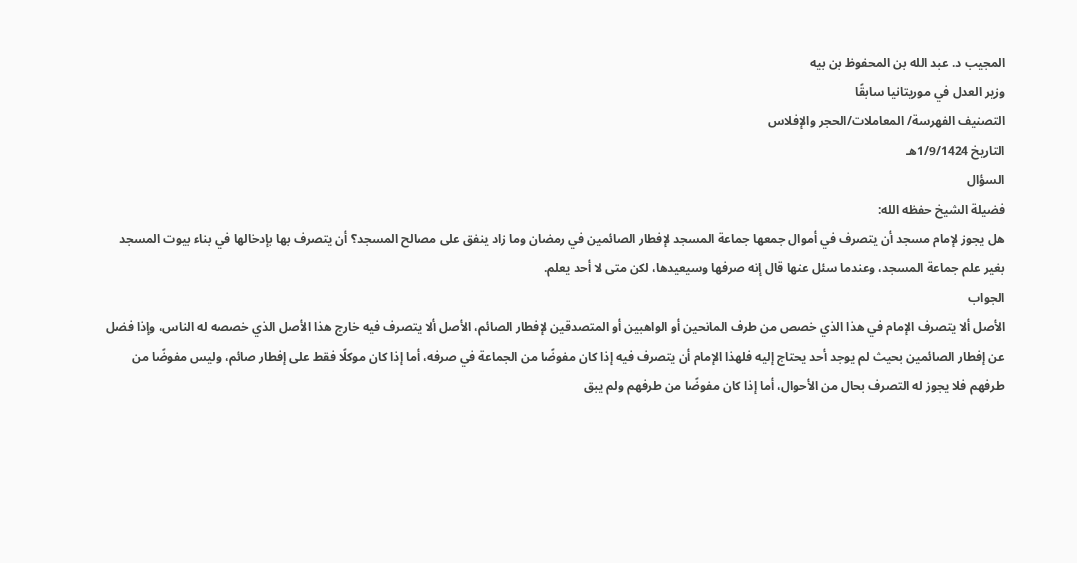المجيب د. عبد الله بن المحفوظ بن بيه
وزير العدل في موريتانيا سابقًا
التصنيف الفهرسة/ المعاملات/الحجر والإفلاس
التاريخ 1/9/1424هـ
السؤال
فضيلة الشيخ حفظه الله:
هل يجوز لإمام مسجد أن يتصرف في أموال جمعها جماعة المسجد لإفطار الصائمين في رمضان وما زاد ينفق على مصالح المسجد؟ أن يتصرف بها بإدخالها في بناء بيوت المسجد بغير علم جماعة المسجد، وعندما سئل عنها قال إنه صرفها وسيعيدها، لكن متى لا أحد يعلم.
الجواب
الأصل ألا يتصرف الإمام في هذا الذي خصص من طرف المانحين أو الواهبين أو المتصدقين لإفطار الصائم، الأصل ألا يتصرف فيه خارج هذا الأصل الذي خصصه له الناس، وإذا فضل عن إفطار الصائمين بحيث لم يوجد أحد يحتاج إليه فلهذا الإمام أن يتصرف فيه إذا كان مفوضًا من الجماعة في صرفه، أما إذا كان موكلًا فقط على إفطار صائم، وليس مفوضًا من طرفهم فلا يجوز له التصرف بحال من الأحوال، أما إذا كان مفوضًا من طرفهم ولم يبق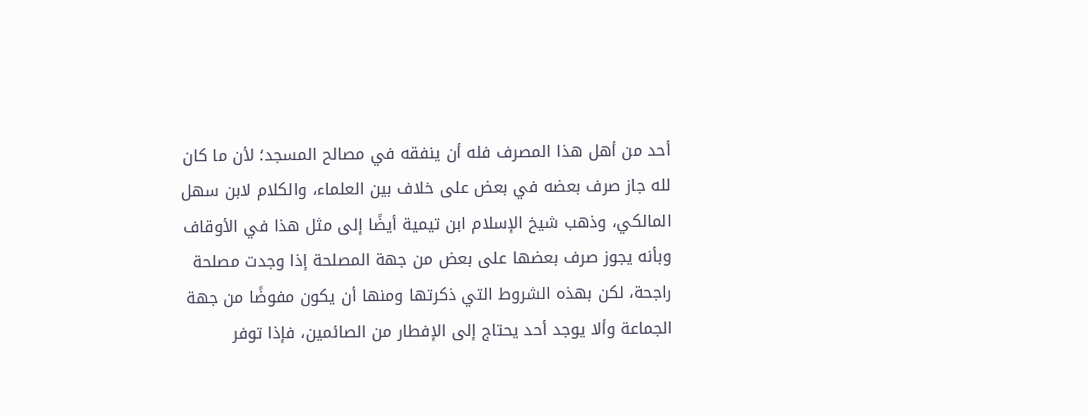أحد من أهل هذا المصرف فله أن ينفقه في مصالح المسجد؛ لأن ما كان لله جاز صرف بعضه في بعض على خلاف بين العلماء، والكلام لابن سهل المالكي، وذهب شيخ الإسلام ابن تيمية أيضًا إلى مثل هذا في الأوقاف وبأنه يجوز صرف بعضها على بعض من جهة المصلحة إذا وجدت مصلحة راجحة، لكن بهذه الشروط التي ذكرتها ومنها أن يكون مفوضًا من جهة الجماعة وألا يوجد أحد يحتاج إلى الإفطار من الصائمين، فإذا توفر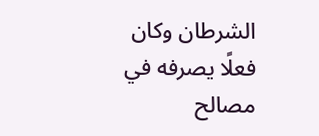الشرطان وكان فعلًا يصرفه في مصالح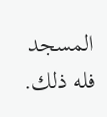المسجد فله ذلك.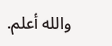والله أعلم.